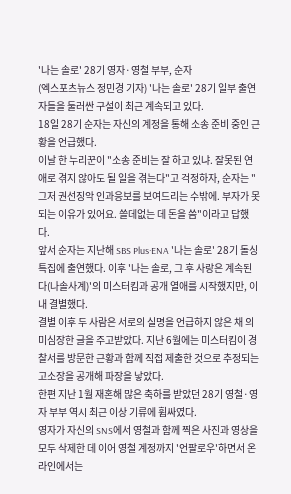'나는 솔로' 28기 영자·영철 부부, 순자
(엑스포츠뉴스 정민경 기자) '나는 솔로' 28기 일부 출연자들을 둘러싼 구설이 최근 계속되고 있다.
18일 28기 순자는 자신의 계정을 통해 소송 준비 중인 근황을 언급했다.
이날 한 누리꾼이 "소송 준비는 잘 하고 있냐. 잘못된 연애로 겪지 않아도 될 일을 겪는다"고 걱정하자, 순자는 "그저 권선징악 인과응보를 보여드리는 수밖에. 부자가 못 되는 이유가 있어요. 쓸데없는 데 돈을 씀"이라고 답했다.
앞서 순자는 지난해 SBS Plus·ENA '나는 솔로' 28기 돌싱 특집에 출연했다. 이후 '나는 솔로, 그 후 사랑은 계속된다(나솔사계)'의 미스터킴과 공개 열애를 시작했지만, 이내 결별했다.
결별 이후 두 사람은 서로의 실명을 언급하지 않은 채 의미심장한 글을 주고받았다. 지난 6월에는 미스터킴이 경찰서를 방문한 근황과 함께 직접 제출한 것으로 추정되는 고소장을 공개해 파장을 낳았다.
한편 지난 1월 재혼해 많은 축하를 받았던 28기 영철·영자 부부 역시 최근 이상 기류에 휩싸였다.
영자가 자신의 SNS에서 영철과 함께 찍은 사진과 영상을 모두 삭제한 데 이어 영철 계정까지 '언팔로우'하면서 온라인에서는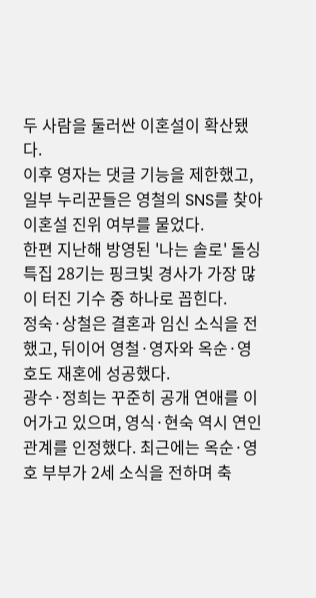두 사람을 둘러싼 이혼설이 확산됐다.
이후 영자는 댓글 기능을 제한했고, 일부 누리꾼들은 영철의 SNS를 찾아 이혼설 진위 여부를 물었다.
한편 지난해 방영된 '나는 솔로' 돌싱 특집 28기는 핑크빛 경사가 가장 많이 터진 기수 중 하나로 꼽힌다.
정숙·상철은 결혼과 임신 소식을 전했고, 뒤이어 영철·영자와 옥순·영호도 재혼에 성공했다.
광수·정희는 꾸준히 공개 연애를 이어가고 있으며, 영식·현숙 역시 연인 관계를 인정했다. 최근에는 옥순·영호 부부가 2세 소식을 전하며 축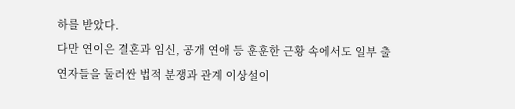하를 받았다.
다만 연이은 결혼과 임신, 공개 연애 등 훈훈한 근황 속에서도 일부 출연자들을 둘러싼 법적 분쟁과 관계 이상설이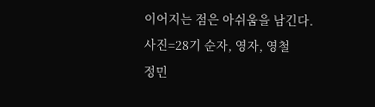이어지는 점은 아쉬움을 남긴다.
사진=28기 순자, 영자, 영철
정민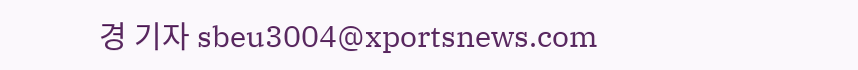경 기자 sbeu3004@xportsnews.com